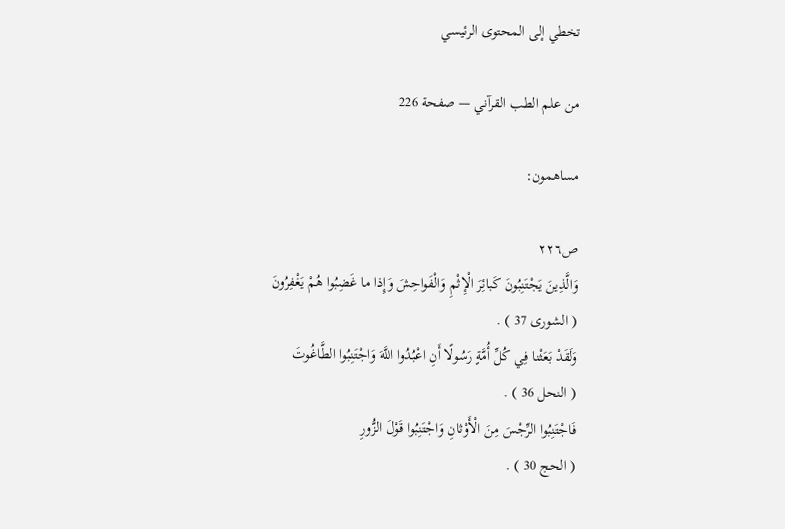تخطي إلى المحتوى الرئيسي

من علم الطب القرآني — صفحة 226

مساهمون:

ص٢٢٦
وَالَّذِينَ يَجْتَنِبُونَ كَبائِرَ الْإِثْمِ وَالْفَواحِشَ وَإِذا ما غَضِبُوا هُمْ يَغْفِرُونَ
( الشورى 37 ) .
وَلَقَدْ بَعَثْنا فِي كُلِّ أُمَّةٍ رَسُولًا أَنِ اعْبُدُوا اللَّهَ وَاجْتَنِبُوا الطَّاغُوتَ
( النحل 36 ) .
فَاجْتَنِبُوا الرِّجْسَ مِنَ الْأَوْثانِ وَاجْتَنِبُوا قَوْلَ الزُّورِ
( الحج 30 ) .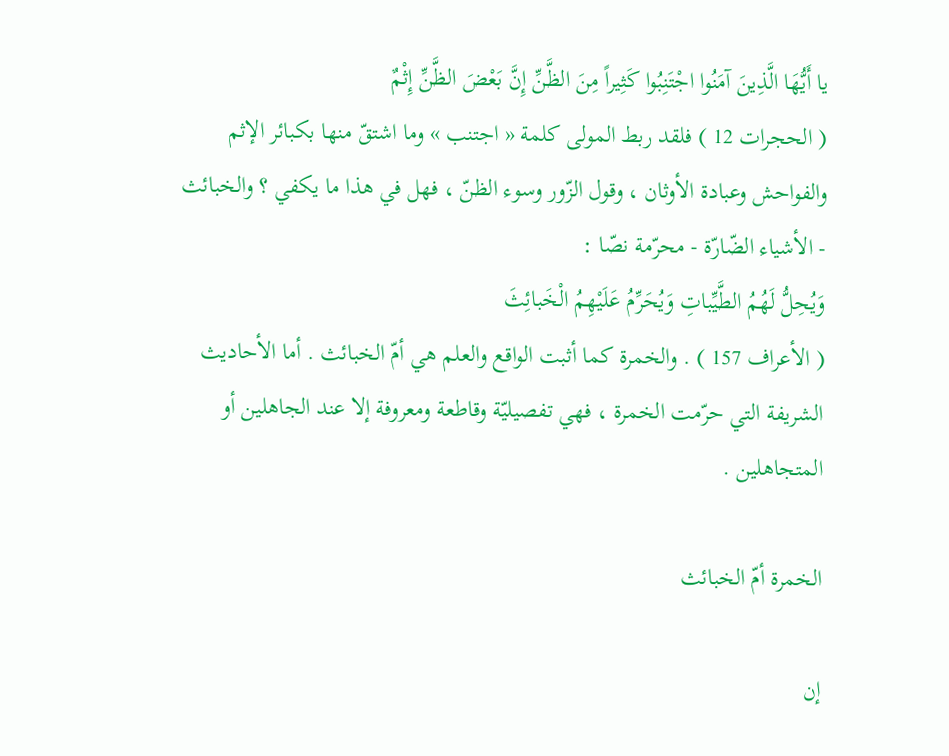يا أَيُّهَا الَّذِينَ آمَنُوا اجْتَنِبُوا كَثِيراً مِنَ الظَّنِّ إِنَّ بَعْضَ الظَّنِّ إِثْمٌ
( الحجرات 12 ) فلقد ربط المولى كلمة « اجتنب » وما اشتقّ منها بكبائر الإثم والفواحش وعبادة الأوثان ، وقول الزّور وسوء الظنّ ، فهل في هذا ما يكفي ؟ والخبائث - الأشياء الضّارّة - محرّمة نصّا :
وَيُحِلُّ لَهُمُ الطَّيِّباتِ وَيُحَرِّمُ عَلَيْهِمُ الْخَبائِثَ
( الأعراف 157 ) . والخمرة كما أثبت الواقع والعلم هي أمّ الخبائث . أما الأحاديث الشريفة التي حرّمت الخمرة ، فهي تفصيليّة وقاطعة ومعروفة إلا عند الجاهلين أو المتجاهلين .

الخمرة أمّ الخبائث

إن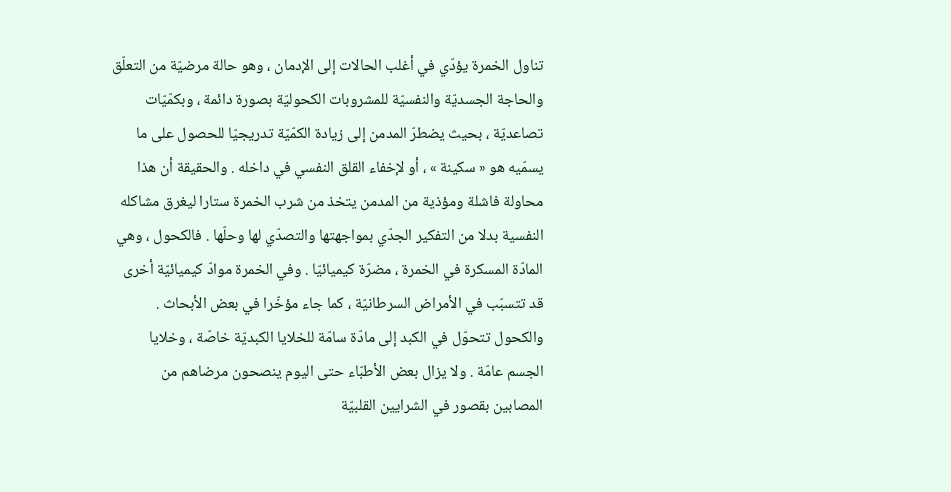تناول الخمرة يؤدّي في أغلب الحالات إلى الإدمان ، وهو حالة مرضيّة من التعلّق والحاجة الجسديّة والنفسيّة للمشروبات الكحوليّة بصورة دائمة ، وبكمّيّات تصاعديّة ، بحيث يضطرّ المدمن إلى زيادة الكمّيّة تدريجيّا للحصول على ما يسمّيه هو « سكينة » ، أو لإخفاء القلق النفسي في داخله . والحقيقة أن هذا محاولة فاشلة ومؤذية من المدمن يتخذ من شرب الخمرة ستارا ليغرق مشاكله النفسية بدلا من التفكير الجدّي بمواجهتها والتصدّي لها وحلّها . فالكحول ، وهي المادّة المسكرة في الخمرة ، مضرّة كيميائيّا . وفي الخمرة موادّ كيميائيّة أخرى قد تتسبّب في الأمراض السرطانيّة ، كما جاء مؤخّرا في بعض الأبحاث . والكحول تتحوّل في الكبد إلى مادّة سامّة للخلايا الكبديّة خاصّة ، وخلايا الجسم عامّة . ولا يزال بعض الأطبّاء حتى اليوم ينصحون مرضاهم من المصابين بقصور في الشرايين القلبيّة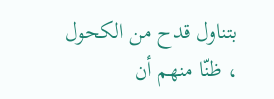بتناول قدح من الكحول ، ظنّا منهم أن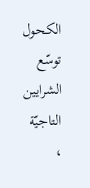الكحول توسّع الشرايين التاجيّة ،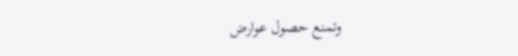وتمنع حصول عوارض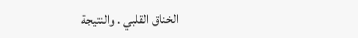الخناق القلبي . والنتيجة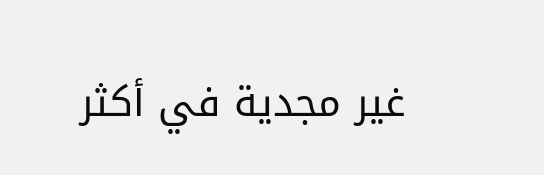غير مجدية في أكثر